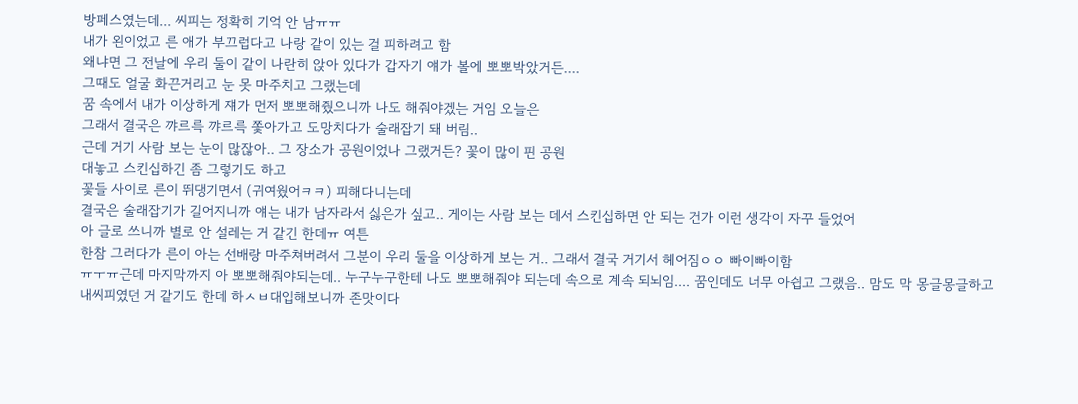방페스였는데... 씨피는 정확히 기억 안 남ㅠㅠ
내가 왼이었고 른 애가 부끄럽다고 나랑 같이 있는 걸 피하려고 함
왜냐면 그 전날에 우리 둘이 같이 나란히 앉아 있다가 갑자기 얘가 볼에 뽀뽀박았거든....
그때도 얼굴 화끈거리고 눈 못 마주치고 그랬는데
꿈 속에서 내가 이상하게 쟤가 먼저 뽀뽀해줬으니까 나도 해줘야겠는 거임 오늘은
그래서 결국은 꺄르륵 꺄르륵 쫓아가고 도망치다가 술래잡기 돼 버림..
근데 거기 사람 보는 눈이 많잖아.. 그 장소가 공원이었나 그랬거든? 꽃이 많이 핀 공원
대놓고 스킨십하긴 좀 그렇기도 하고
꽃들 사이로 른이 뛰댕기면서 (귀여웠어ㅋㅋ) 피해다니는데
결국은 술래잡기가 길어지니까 얘는 내가 남자라서 싫은가 싶고.. 게이는 사람 보는 데서 스킨십하면 안 되는 건가 이런 생각이 자꾸 들었어
아 글로 쓰니까 별로 안 설레는 거 같긴 한데ㅠ 여튼
한참 그러다가 른이 아는 선배랑 마주쳐버려서 그분이 우리 둘을 이상하게 보는 거.. 그래서 결국 거기서 헤어짐ㅇㅇ 빠이빠이함
ㅠㅜㅠ근데 마지막까지 아 뽀뽀해줘야되는데.. 누구누구한테 나도 뽀뽀해줘야 되는데 속으로 계속 되뇌임.... 꿈인데도 너무 아쉽고 그랬음.. 맘도 막 몽글몽글하고
내씨피였던 거 같기도 한데 하ㅅㅂ대입해보니까 존맛이다